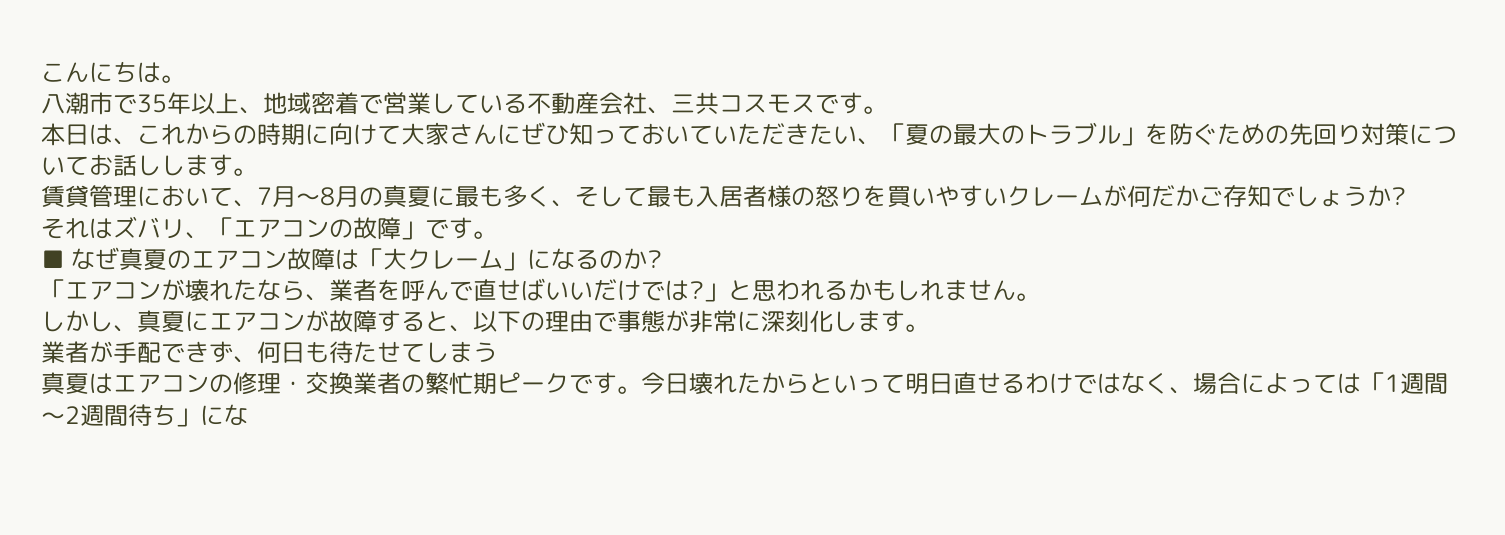こんにちは。
八潮市で35年以上、地域密着で営業している不動産会社、三共コスモスです。
本日は、これからの時期に向けて大家さんにぜひ知っておいていただきたい、「夏の最大のトラブル」を防ぐための先回り対策についてお話しします。
賃貸管理において、7月〜8月の真夏に最も多く、そして最も入居者様の怒りを買いやすいクレームが何だかご存知でしょうか?
それはズバリ、「エアコンの故障」です。
■ なぜ真夏のエアコン故障は「大クレーム」になるのか?
「エアコンが壊れたなら、業者を呼んで直せばいいだけでは?」と思われるかもしれません。
しかし、真夏にエアコンが故障すると、以下の理由で事態が非常に深刻化します。
業者が手配できず、何日も待たせてしまう
真夏はエアコンの修理・交換業者の繁忙期ピークです。今日壊れたからといって明日直せるわけではなく、場合によっては「1週間〜2週間待ち」にな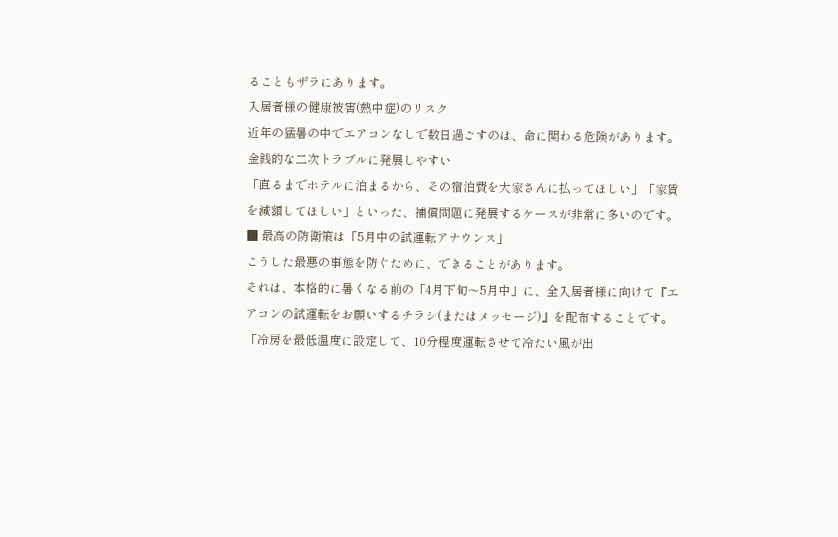ることもザラにあります。
入居者様の健康被害(熱中症)のリスク
近年の猛暑の中でエアコンなしで数日過ごすのは、命に関わる危険があります。
金銭的な二次トラブルに発展しやすい
「直るまでホテルに泊まるから、その宿泊費を大家さんに払ってほしい」「家賃を減額してほしい」といった、補償問題に発展するケースが非常に多いのです。
■ 最高の防衛策は「5月中の試運転アナウンス」
こうした最悪の事態を防ぐために、できることがあります。
それは、本格的に暑くなる前の「4月下旬〜5月中」に、全入居者様に向けて『エアコンの試運転をお願いするチラシ(またはメッセージ)』を配布することです。
「冷房を最低温度に設定して、10分程度運転させて冷たい風が出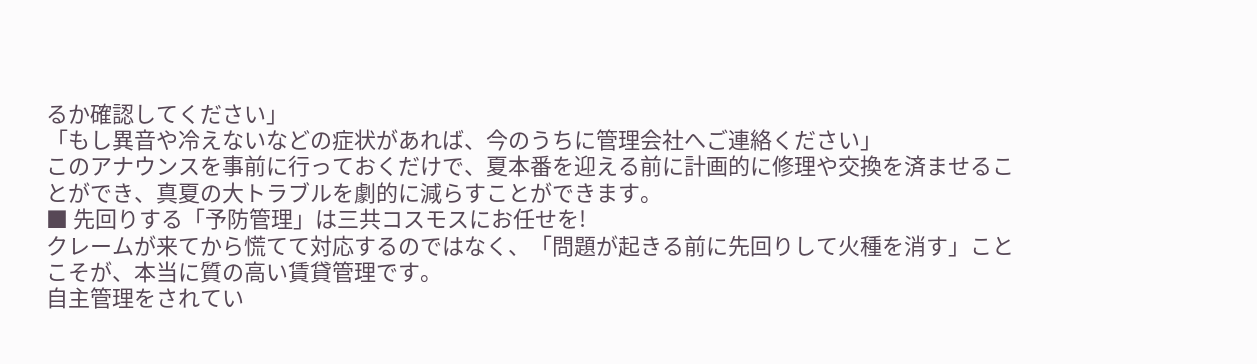るか確認してください」
「もし異音や冷えないなどの症状があれば、今のうちに管理会社へご連絡ください」
このアナウンスを事前に行っておくだけで、夏本番を迎える前に計画的に修理や交換を済ませることができ、真夏の大トラブルを劇的に減らすことができます。
■ 先回りする「予防管理」は三共コスモスにお任せを!
クレームが来てから慌てて対応するのではなく、「問題が起きる前に先回りして火種を消す」ことこそが、本当に質の高い賃貸管理です。
自主管理をされてい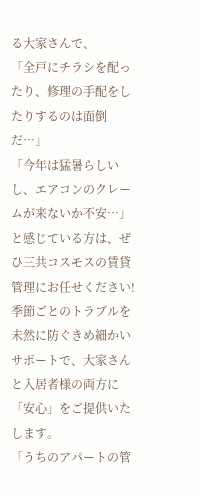る大家さんで、
「全戸にチラシを配ったり、修理の手配をしたりするのは面倒だ…」
「今年は猛暑らしいし、エアコンのクレームが来ないか不安…」
と感じている方は、ぜひ三共コスモスの賃貸管理にお任せください!
季節ごとのトラブルを未然に防ぐきめ細かいサポートで、大家さんと入居者様の両方に「安心」をご提供いたします。
「うちのアパートの管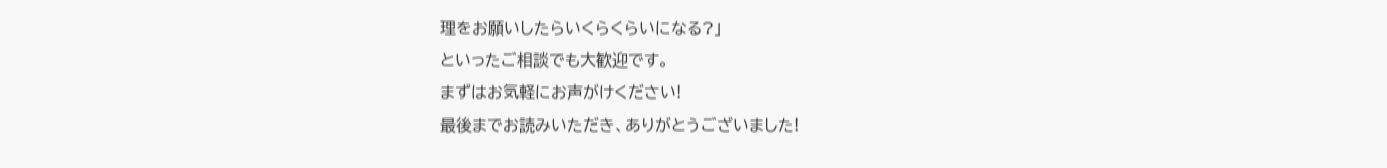理をお願いしたらいくらくらいになる?」
といったご相談でも大歓迎です。
まずはお気軽にお声がけください!
最後までお読みいただき、ありがとうございました!